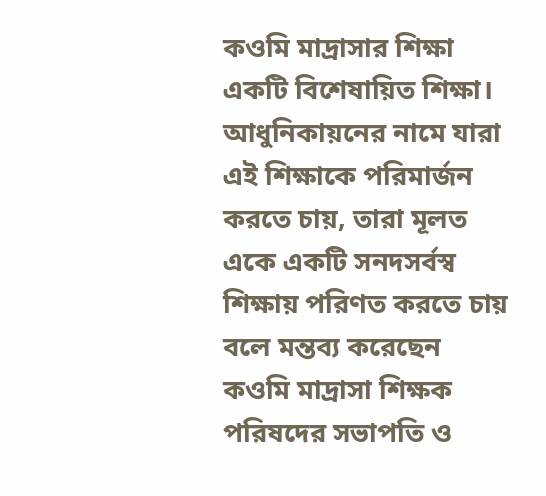কওমি মাদ্রাসার শিক্ষা একটি বিশেষায়িত শিক্ষা। আধুনিকায়নের নামে যারা এই শিক্ষাকে পরিমার্জন করতে চায়, তারা মূলত একে একটি সনদসর্বস্ব শিক্ষায় পরিণত করতে চায় বলে মন্তব্য করেছেন কওমি মাদ্রাসা শিক্ষক পরিষদের সভাপতি ও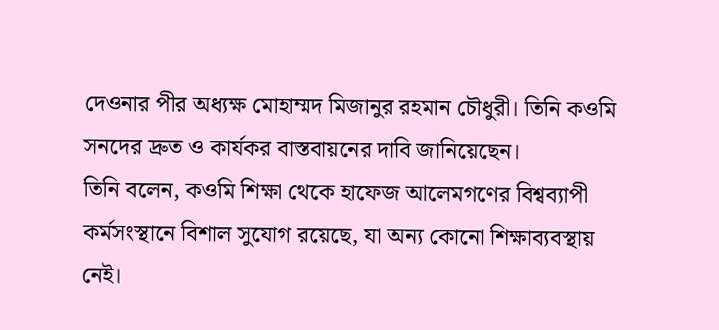দেওনার পীর অধ্যক্ষ মোহাম্মদ মিজানুর রহমান চৌধুরী। তিনি কওমি সনদের দ্রুত ও কার্যকর বাস্তবায়নের দাবি জানিয়েছেন।
তিনি বলেন, কওমি শিক্ষা থেকে হাফেজ আলেমগণের বিশ্বব্যাপী কর্মসংস্থানে বিশাল সুযোগ রয়েছে, যা অন্য কোনো শিক্ষাব্যবস্থায় নেই।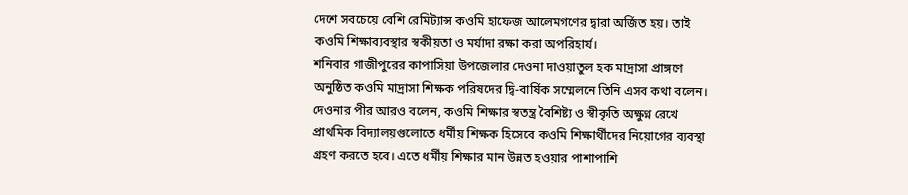দেশে সবচেয়ে বেশি রেমিট্যান্স কওমি হাফেজ আলেমগণের দ্বারা অর্জিত হয়। তাই কওমি শিক্ষাব্যবস্থার স্বকীয়তা ও মর্যাদা রক্ষা করা অপরিহার্য।
শনিবার গাজীপুরের কাপাসিয়া উপজেলার দেওনা দাওয়াতুল হক মাদ্রাসা প্রাঙ্গণে অনুষ্ঠিত কওমি মাদ্রাসা শিক্ষক পরিষদের দ্বি-বার্ষিক সম্মেলনে তিনি এসব কথা বলেন।
দেওনার পীর আরও বলেন, কওমি শিক্ষার স্বতন্ত্র বৈশিষ্ট্য ও স্বীকৃতি অক্ষুণ্ন রেখে প্রাথমিক বিদ্যালয়গুলোতে ধর্মীয় শিক্ষক হিসেবে কওমি শিক্ষার্থীদের নিয়োগের ব্যবস্থা গ্রহণ করতে হবে। এতে ধর্মীয় শিক্ষার মান উন্নত হওয়ার পাশাপাশি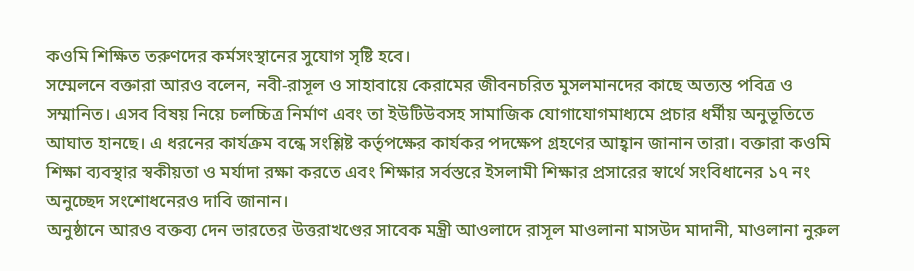কওমি শিক্ষিত তরুণদের কর্মসংস্থানের সুযোগ সৃষ্টি হবে।
সম্মেলনে বক্তারা আরও বলেন, নবী-রাসূল ও সাহাবায়ে কেরামের জীবনচরিত মুসলমানদের কাছে অত্যন্ত পবিত্র ও সম্মানিত। এসব বিষয় নিয়ে চলচ্চিত্র নির্মাণ এবং তা ইউটিউবসহ সামাজিক যোগাযোগমাধ্যমে প্রচার ধর্মীয় অনুভূতিতে আঘাত হানছে। এ ধরনের কার্যক্রম বন্ধে সংশ্লিষ্ট কর্তৃপক্ষের কার্যকর পদক্ষেপ গ্রহণের আহ্বান জানান তারা। বক্তারা কওমি শিক্ষা ব্যবস্থার স্বকীয়তা ও মর্যাদা রক্ষা করতে এবং শিক্ষার সর্বস্তরে ইসলামী শিক্ষার প্রসারের স্বার্থে সংবিধানের ১৭ নং অনুচ্ছেদ সংশোধনেরও দাবি জানান।
অনুষ্ঠানে আরও বক্তব্য দেন ভারতের উত্তরাখণ্ডের সাবেক মন্ত্রী আওলাদে রাসূল মাওলানা মাসউদ মাদানী, মাওলানা নুরুল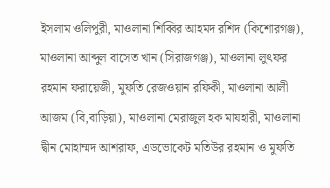ইসলাম ওলিপুরী, মাওলানা শিব্বির আহমদ রশিদ (কিশোরগঞ্জ), মাওলানা আব্দুল বাসেত খান (সিরাজগঞ্জ), মাওলানা লুৎফর রহমান ফরায়েজী, মুফতি রেজওয়ান রফিকী, মাওলানা আলী আজম (বি,বাড়িয়া), মাওলানা মেরাজুল হক মাযহারী, মাওলানা দ্বীন মোহাম্মদ আশরাফ, এডভোকেট মতিউর রহমান ও মুফতি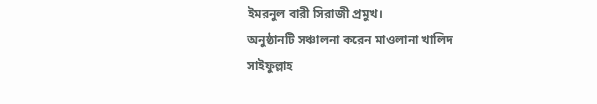ইমরনুল বারী সিরাজী প্রমুখ।
অনুষ্ঠানটি সঞ্চালনা করেন মাওলানা খালিদ সাইফুল্লাহ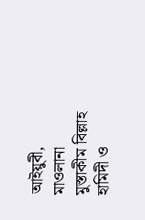আইয়ুবী, মাওলানা মুস্তাকীম বিল্লাহ হামিদী ও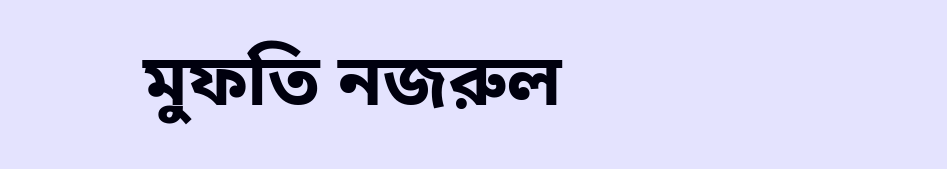মুফতি নজরুল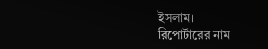ইসলাম।
রিপোর্টারের নাম